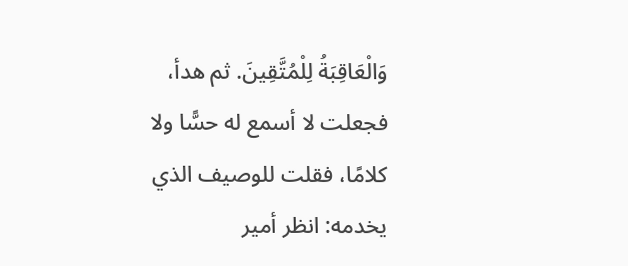وَالْعَاقِبَةُ لِلْمُتَّقِينَ. ثم هدأ، فجعلت لا أسمع له حسًّا ولا كلامًا، فقلت للوصيف الذي يخدمه: انظر أمير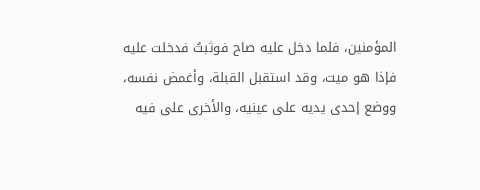المؤمنين، فلما دخل عليه صاح فوثبتُ فدخلت عليه فإذا هو ميت، وقد استقبل القبلة، وأغمض نفسه، ووضع إحدى يديه على عينيه، والأخرى على فيه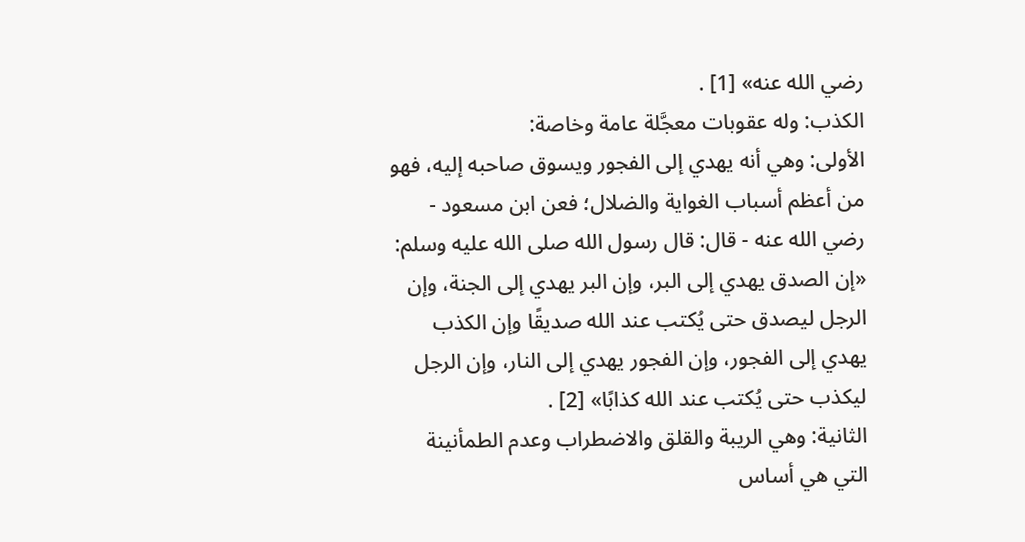رضي الله عنه» [1] .
الكذب: وله عقوبات معجَّلة عامة وخاصة:
الأولى: وهي أنه يهدي إلى الفجور ويسوق صاحبه إليه، فهو من أعظم أسباب الغواية والضلال؛ فعن ابن مسعود - رضي الله عنه - قال: قال رسول الله صلى الله عليه وسلم: «إن الصدق يهدي إلى البر، وإن البر يهدي إلى الجنة، وإن الرجل ليصدق حتى يُكتب عند الله صديقًا وإن الكذب يهدي إلى الفجور، وإن الفجور يهدي إلى النار، وإن الرجل ليكذب حتى يُكتب عند الله كذابًا» [2] .
الثانية: وهي الريبة والقلق والاضطراب وعدم الطمأنينة التي هي أساس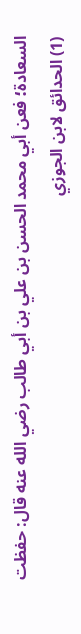السعادة؛ فعن أبي محمد الحسن بن علي بن أبي طالب رضي الله عنه قال: حفظت
(1) الحدائق لابن الجوزي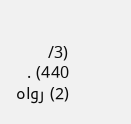(3/ 440) .
(2) رواه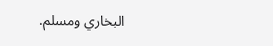البخاري ومسلم.